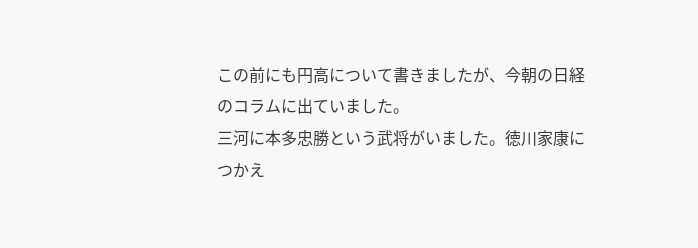この前にも円高について書きましたが、今朝の日経のコラムに出ていました。
三河に本多忠勝という武将がいました。徳川家康につかえ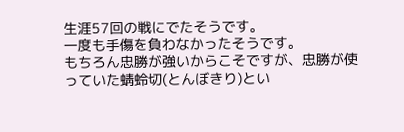生涯57回の戦にでたそうです。
一度も手傷を負わなかったそうです。
もちろん忠勝が強いからこそですが、忠勝が使っていた蜻蛉切(とんぼきり)とい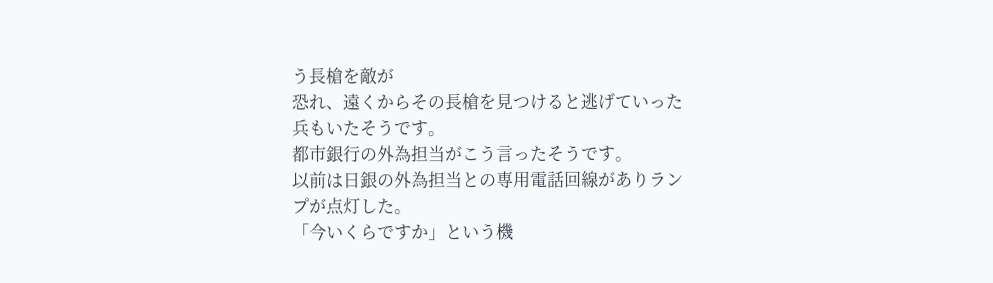う長槍を敵が
恐れ、遠くからその長槍を見つけると逃げていった兵もいたそうです。
都市銀行の外為担当がこう言ったそうです。
以前は日銀の外為担当との専用電話回線がありランプが点灯した。
「今いくらですか」という機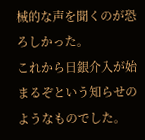械的な声を聞くのが恐ろしかった。
これから日銀介入が始まるぞという知らせのようなものでした。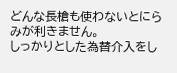どんな長槍も使わないとにらみが利きません。
しっかりとした為替介入をし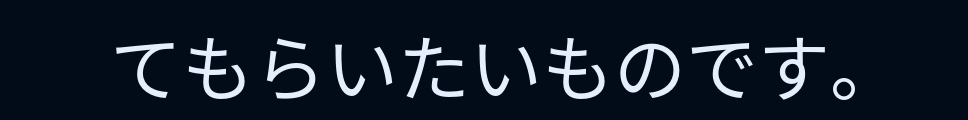てもらいたいものです。